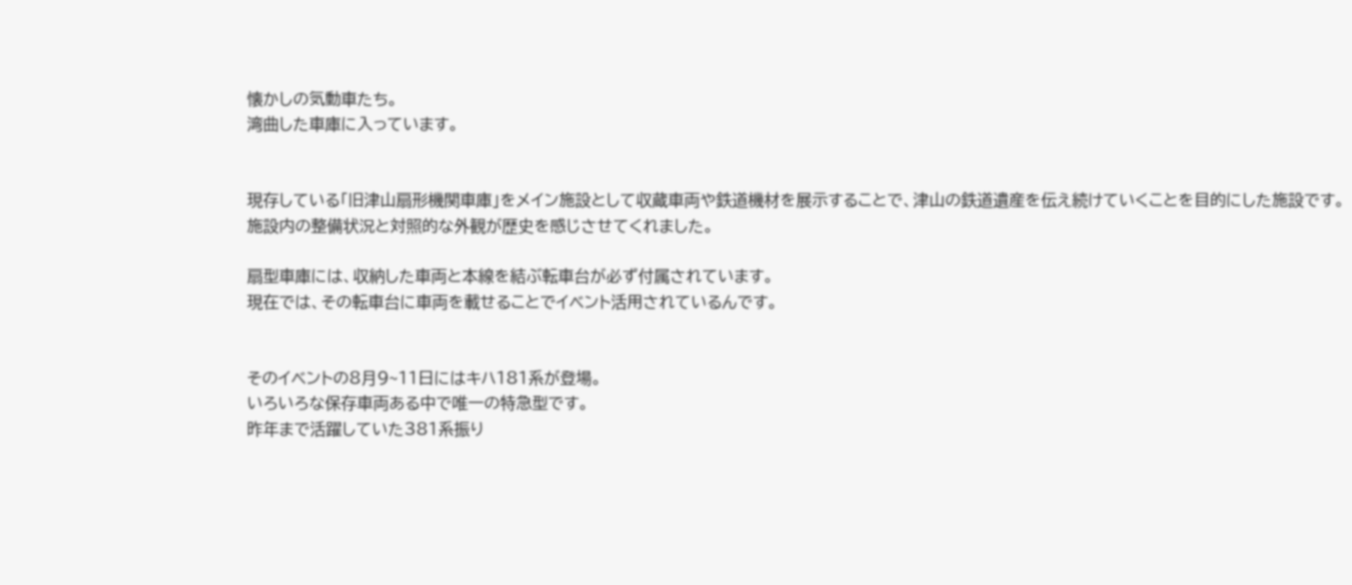懐かしの気動車たち。
湾曲した車庫に入っています。


現存している「旧津山扇形機関車庫」をメイン施設として収蔵車両や鉄道機材を展示することで、津山の鉄道遺産を伝え続けていくことを目的にした施設です。
施設内の整備状況と対照的な外観が歴史を感じさせてくれました。

扇型車庫には、収納した車両と本線を結ぶ転車台が必ず付属されています。
現在では、その転車台に車両を載せることでイベント活用されているんです。


そのイベントの8月9~11日にはキハ181系が登場。
いろいろな保存車両ある中で唯一の特急型です。
昨年まで活躍していた381系振り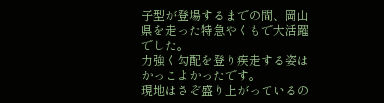子型が登場するまでの間、岡山県を走った特急やくもで大活躍でした。
力強く勾配を登り疾走する姿はかっこよかったです。
現地はさぞ盛り上がっているの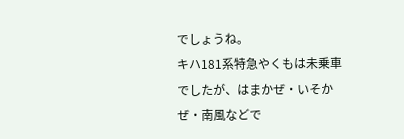でしょうね。
キハ181系特急やくもは未乗車でしたが、はまかぜ・いそかぜ・南風などで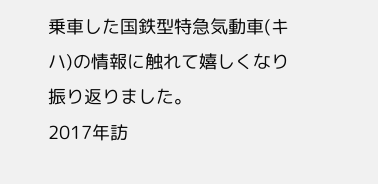乗車した国鉄型特急気動車(キハ)の情報に触れて嬉しくなり振り返りました。
2017年訪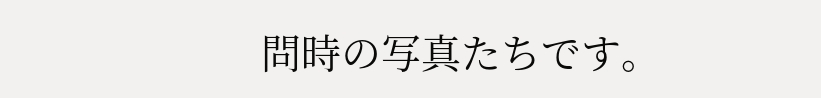問時の写真たちです。